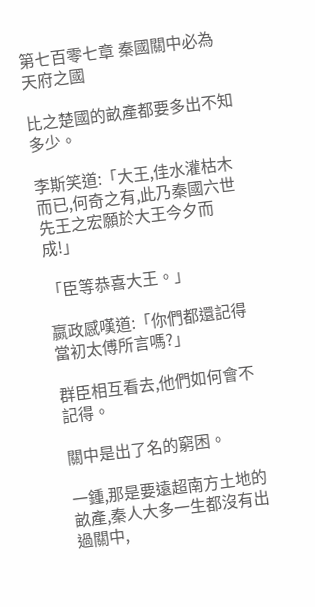第七百零七章 秦國關中必為天府之國

比之楚國的畝產都要多出不知多少。

李斯笑道:「大王,佳水灌枯木而已,何奇之有,此乃秦國六世先王之宏願於大王今夕而成!」

「臣等恭喜大王。」

嬴政感嘆道:「你們都還記得當初太傅所言嗎?」

群臣相互看去,他們如何會不記得。

關中是出了名的窮困。

一鍾,那是要遠超南方土地的畝產,秦人大多一生都沒有出過關中,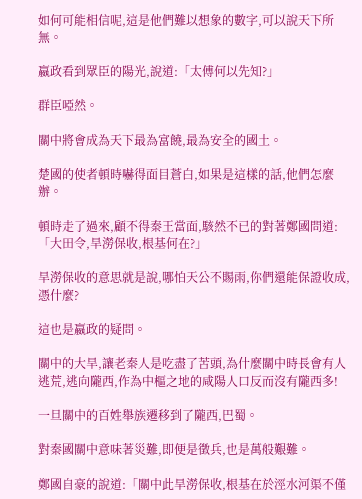如何可能相信呢,這是他們難以想象的數字,可以說天下所無。

嬴政看到眾臣的陽光,說道:「太傅何以先知?」

群臣啞然。

關中將會成為天下最為富饒,最為安全的國土。

楚國的使者頓時嚇得面目蒼白,如果是這樣的話,他們怎麼辦。

頓時走了過來,顧不得秦王當面,駭然不已的對著鄭國問道:「大田令,旱澇保收,根基何在?」

旱澇保收的意思就是說,哪怕天公不賜雨,你們還能保證收成,憑什麼?

這也是嬴政的疑問。

關中的大旱,讓老秦人是吃盡了苦頭,為什麼關中時長會有人逃荒,逃向隴西,作為中樞之地的咸陽人口反而沒有隴西多!

一旦關中的百姓舉族遷移到了隴西,巴蜀。

對秦國關中意味著災難,即便是徵兵,也是萬般艱難。

鄭國自豪的說道:「關中此旱澇保收,根基在於涇水河渠不僅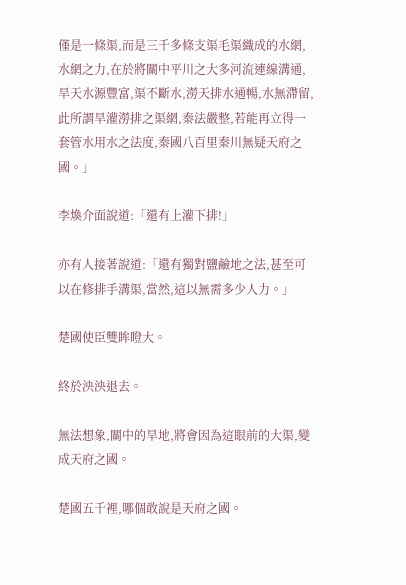僅是一條渠,而是三千多條支渠毛渠織成的水網,水網之力,在於將關中平川之大多河流連線溝通,旱天水源豐富,渠不斷水,澇天排水通暢,水無滯留,此所謂旱灌澇排之渠網,秦法嚴整,若能再立得一套管水用水之法度,秦國八百里秦川無疑天府之國。」

李煥介面說道:「還有上灌下排!」

亦有人接著說道:「還有獨對鹽鹼地之法,甚至可以在修排手溝渠,當然,這以無需多少人力。」

楚國使臣雙眸瞪大。

終於泱泱退去。

無法想象,關中的旱地,將會因為這眼前的大渠,變成天府之國。

楚國五千裡,哪個敢說是天府之國。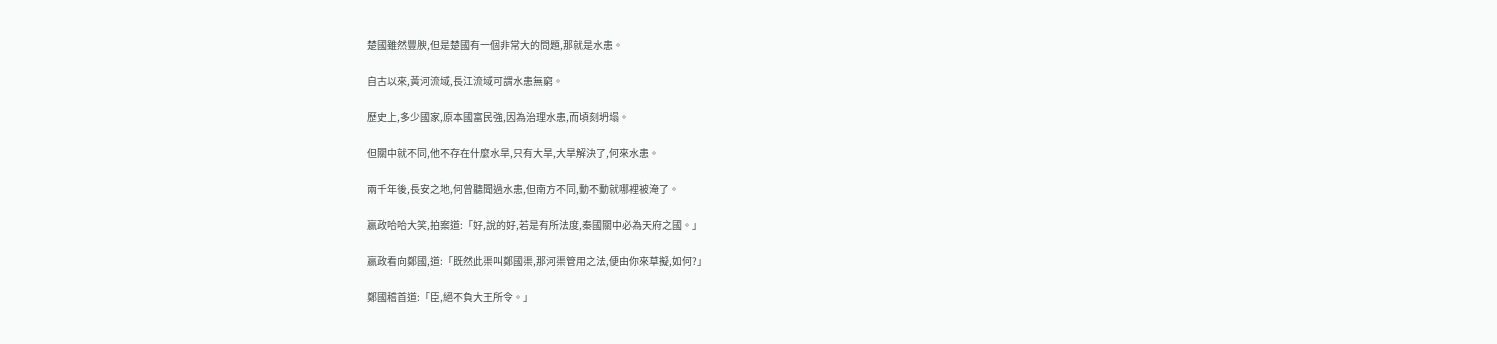楚國雖然豐腴,但是楚國有一個非常大的問題,那就是水患。

自古以來,黃河流域,長江流域可謂水患無窮。

歷史上,多少國家,原本國富民強,因為治理水患,而頃刻坍塌。

但關中就不同,他不存在什麼水旱,只有大旱,大旱解決了,何來水患。

兩千年後,長安之地,何曾聽聞過水患,但南方不同,動不動就哪裡被淹了。

嬴政哈哈大笑,拍案道:「好,說的好,若是有所法度,秦國關中必為天府之國。」

嬴政看向鄭國,道:「既然此渠叫鄭國渠,那河渠管用之法,便由你來草擬,如何?」

鄭國稽首道:「臣,絕不負大王所令。」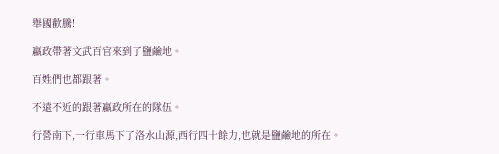舉國歡騰!

嬴政帶著文武百官來到了鹽鹼地。

百姓們也都跟著。

不遠不近的跟著嬴政所在的隊伍。

行營南下,一行車馬下了洛水山源,西行四十餘力,也就是鹽鹼地的所在。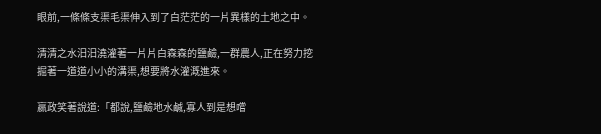眼前,一條條支渠毛渠伸入到了白茫茫的一片異樣的土地之中。

清清之水汨汨澆灌著一片片白森森的鹽鹼,一群農人,正在努力挖掘著一道道小小的溝渠,想要將水灌溉進來。

嬴政笑著說道:「都說,鹽鹼地水鹹,寡人到是想嚐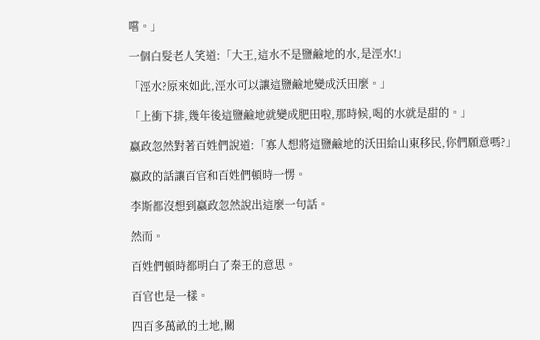嚐。」

一個白髮老人笑道:「大王,這水不是鹽鹼地的水,是涇水!」

「涇水?原來如此,涇水可以讓這鹽鹼地變成沃田麼。」

「上衝下排,幾年後這鹽鹼地就變成肥田啦,那時候,喝的水就是甜的。」

嬴政忽然對著百姓們說道:「寡人想將這鹽鹼地的沃田給山東移民,你們願意嗎?」

嬴政的話讓百官和百姓們頓時一愣。

李斯都沒想到嬴政忽然說出這麼一句話。

然而。

百姓們頓時都明白了秦王的意思。

百官也是一樣。

四百多萬畝的土地,關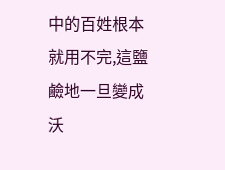中的百姓根本就用不完,這鹽鹼地一旦變成沃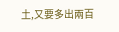土,又要多出兩百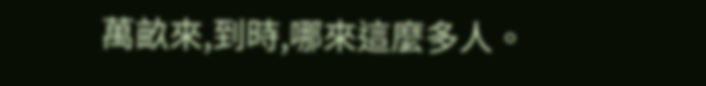萬畝來,到時,哪來這麼多人。